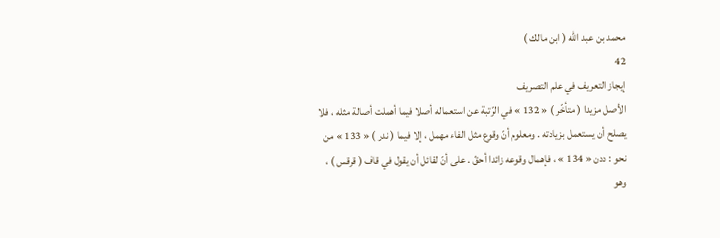محمد بن عبد الله ( ابن مالك )
42
إيجاز التعريف في علم التصريف
الأصل مزيدا ( متأخّر ) « 132 » في الرّتبة عن استعماله أصلا فيما أهملت أصالة مثله ، فلا يصلح أن يستعمل بزيادته . ومعلوم أنّ وقوع مثل الفاء مهمل ، إلا فيما ( ندر ) « 133 » من نحو : ددن « 134 » ، فإهمال وقوعه زائدا أحقّ . على أنّ لقائل أن يقول في قاف ( قرقس ) ، وهو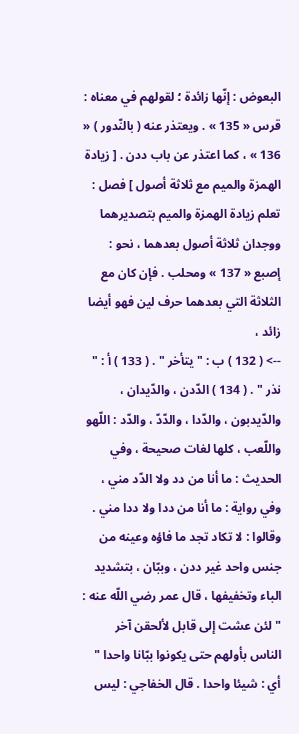البعوض : إنّها زائدة ؛ لقولهم في معناه : قرس « 135 » . ويعتذر عنه ( بالنّدور ) « 136 » ، كما اعتذر عن باب ددن . [ زيادة الهمزة والميم مع ثلاثة أصول ] فصل : تعلم زيادة الهمزة والميم بتصديرهما ووجدان ثلاثة أصول بعدهما ، نحو : إصبع « 137 » ومحلب . فإن كان مع الثلاثة التي بعدهما حرف لين فهو أيضا زائد ،
--> ( 132 ) ب : " يتأخر " . ( 133 ) أ : " نذر " . ( 134 ) الدّدن ، والدّيدان ، والدّيدبون ، والدّدا ، والدّدّ ، والدّد : اللّهو واللّعب ، كلها لغات صحيحة ، وفي الحديث : ما أنا من دد ولا الدّد مني ، وفي رواية : ما أنا من ددا ولا ددا مني . وقالوا : لا تكاد تجد ما فاؤه وعينه من جنس واحد غير ددن ، وببّان ، بتشديد الباء وتخفيفها ، قال عمر رضي اللّه عنه : " لئن عشت إلى قابل لألحقن آخر الناس بأولهم حتى يكونوا ببّانا واحدا " أي : شيئا واحدا . قال الخفاجي : ليس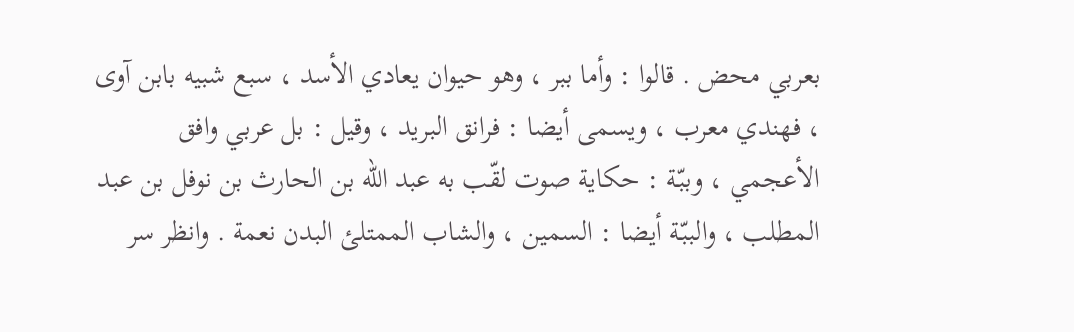بعربي محض . قالوا : وأما ببر ، وهو حيوان يعادي الأسد ، سبع شبيه بابن آوى ، فهندي معرب ، ويسمى أيضا : فرانق البريد ، وقيل : بل عربي وافق الأعجمي ، وببّة : حكاية صوت لقّب به عبد اللّه بن الحارث بن نوفل بن عبد المطلب ، والببّة أيضا : السمين ، والشاب الممتلئ البدن نعمة . وانظر سر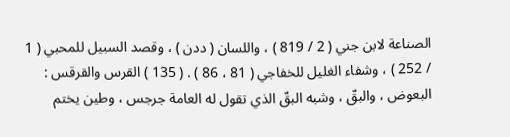الصناعة لابن جني ( 2 / 819 ) ، واللسان ( ددن ) ، وقصد السبيل للمحبي ( 1 / 252 ) ، وشفاء الغليل للخفاجي ( 81 ، 86 ) . ( 135 ) القرس والقرقس : البعوض ، والبقّ ، وشبه البقّ الذي تقول له العامة جرجس ، وطين يختم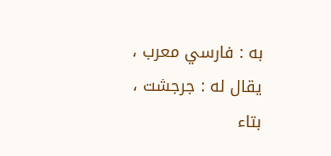به : فارسي معرب ، يقال له : جرجشت ، بتاء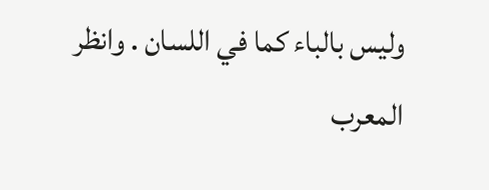وليس بالباء كما في اللسان . وانظر المعرب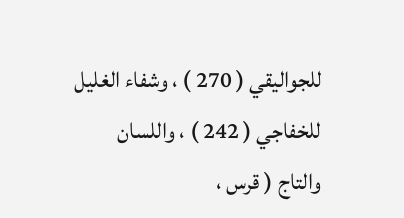للجواليقي ( 270 ) ، وشفاء الغليل للخفاجي ( 242 ) ، واللسان والتاج ( قرس ،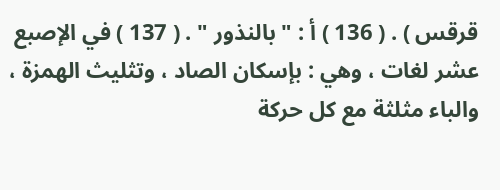قرقس ) . ( 136 ) أ : " بالنذور " . ( 137 ) في الإصبع عشر لغات ، وهي : بإسكان الصاد ، وتثليث الهمزة ، والباء مثلثة مع كل حركة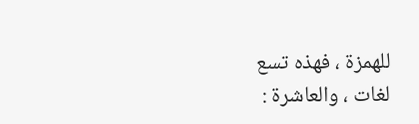للهمزة ، فهذه تسع لغات ، والعاشرة :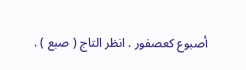أصبوع كعصفور . انظر التاج ( صبع ) .